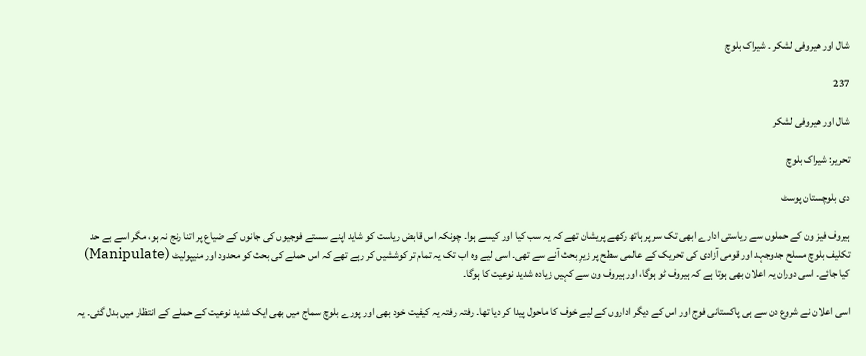شال اور ھیروفی لشکر ۔ شیراک بلوچ

237

شال اور ھیروفی لشکر

تحریر: شیراک بلوچ

دی بلوچستان پوسٹ

ہیروف فیز ون کے حملوں سے ریاستی ادارے ابھی تک سر پر ہاتھ رکھے پریشان تھے کہ یہ سب کیا اور کیسے ہوا۔ چونکہ اس قابض ریاست کو شاید اپنے سستے فوجیوں کی جانوں کے ضیاع پر اتنا رنج نہ ہو، مگر اسے بے حد تکلیف بلوچ مسلح جدوجہد اور قومی آزادی کی تحریک کے عالمی سطح پر زیرِ بحث آنے سے تھی۔ اسی لیے وہ اب تک یہ تمام تر کوششیں کر رہے تھے کہ اس حملے کی بحث کو محدود اور منیپولیٹ (Manipulate)  کیا جائے۔ اسی دوران یہ اعلان بھی ہوتا ہے کہ ہیروف ٹو ہوگا، اور ہیروف ون سے کہیں زیادہ شدید نوعیت کا ہوگا۔

اسی اعلان نے شروع دن سے ہی پاکستانی فوج اور اس کے دیگر اداروں کے لیے خوف کا ماحول پیدا کر دیا تھا۔ رفتہ رفتہ یہ کیفیت خود بھی اور پورے بلوچ سماج میں بھی ایک شدید نوعیت کے حملے کے انتظار میں بدل گئی۔ یہ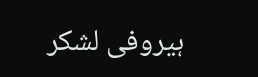ہیروفی لشکر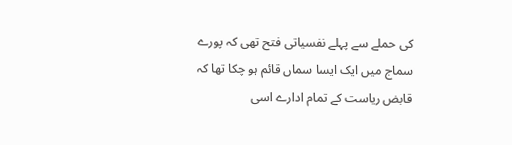کی حملے سے پہلے نفسیاتی فتح تھی کہ پورے سماج میں ایک ایسا سماں قائم ہو چکا تھا کہ قابض ریاست کے تمام ادارے اسی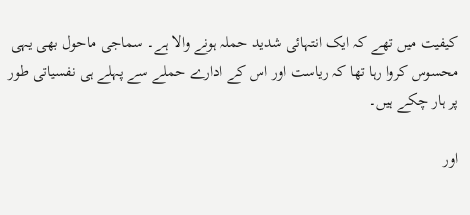کیفیت میں تھے کہ ایک انتہائی شدید حملہ ہونے والا ہے۔ سماجی ماحول بھی یہی محسوس کروا رہا تھا کہ ریاست اور اس کے ادارے حملے سے پہلے ہی نفسیاتی طور پر ہار چکے ہیں۔

اور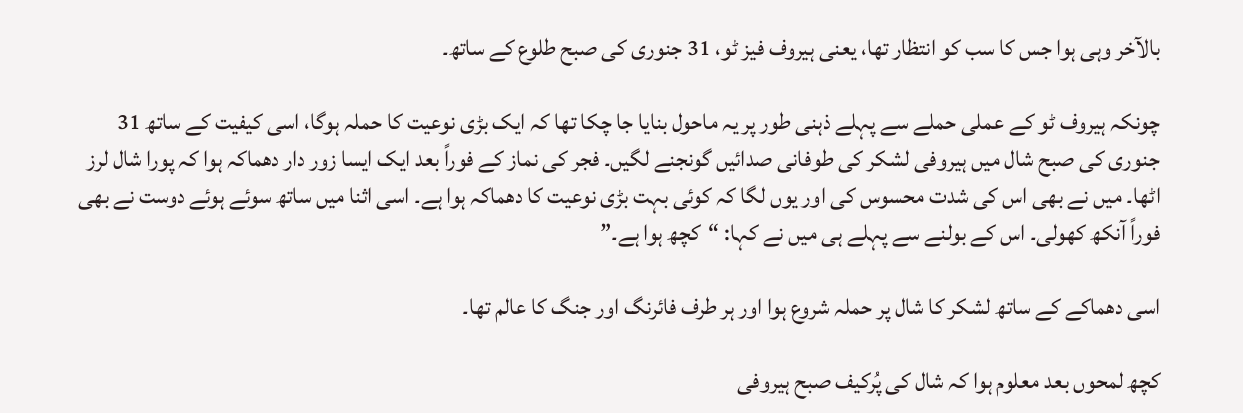بالآخر وہی ہوا جس کا سب کو انتظار تھا، یعنی ہیروف فیز ٹو، 31 جنوری کی صبح طلوع کے ساتھ۔

چونکہ ہیروف ٹو کے عملی حملے سے پہلے ذہنی طور پر یہ ماحول بنایا جا چکا تھا کہ ایک بڑی نوعیت کا حملہ ہوگا، اسی کیفیت کے ساتھ 31 جنوری کی صبح شال میں ہیروفی لشکر کی طوفانی صدائیں گونجنے لگیں۔ فجر کی نماز کے فوراً بعد ایک ایسا زور دار دھماکہ ہوا کہ پورا شال لرز اٹھا۔ میں نے بھی اس کی شدت محسوس کی اور یوں لگا کہ کوئی بہت بڑی نوعیت کا دھماکہ ہوا ہے۔ اسی اثنا میں ساتھ سوئے ہوئے دوست نے بھی فوراً آنکھ کھولی۔ اس کے بولنے سے پہلے ہی میں نے کہا: “کچھ ہوا ہے۔”

اسی دھماکے کے ساتھ لشکر کا شال پر حملہ شروع ہوا اور ہر طرف فائرنگ اور جنگ کا عالم تھا۔

کچھ لمحوں بعد معلوم ہوا کہ شال کی پُرکیف صبح ہیروفی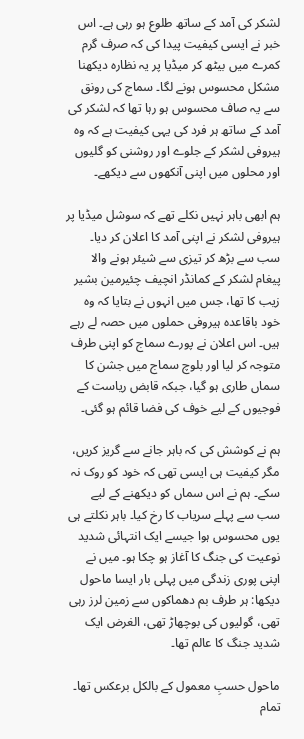لشکر کی آمد کے ساتھ طلوع ہو رہی ہے۔ اس خبر نے ایسی کیفیت پیدا کی کہ صرف گرم کمرے میں بیٹھ کر میڈیا پر یہ نظارہ دیکھنا مشکل محسوس ہونے لگا۔ سماج کی رونق سے یہ صاف محسوس ہو رہا تھا کہ لشکر کی آمد کے ساتھ ہر فرد کی یہی کیفیت ہے کہ وہ ہیروفی لشکر کے جلوے اور روشنی کو گلیوں اور محلوں میں اپنی آنکھوں سے دیکھے۔

ہم ابھی باہر نہیں نکلے تھے کہ سوشل میڈیا پر ہیروفی لشکر نے اپنی آمد کا اعلان کر دیا۔ سب سے بڑھ کر تیزی سے شیئر ہونے والا پیغام لشکر کے کمانڈر انچیف چئیرمین بشیر زیب کا تھا، جس میں انہوں نے بتایا کہ وہ خود باقاعدہ ہیروفی حملوں میں حصہ لے رہے ہیں۔ اس اعلان نے پورے سماج کو اپنی طرف متوجہ کر لیا اور بلوچ سماج میں جشن کا سماں طاری ہو گیا، جبکہ قابض ریاست کے فوجیوں کے لیے خوف کی فضا قائم ہو گئی۔

ہم نے کوشش کی کہ باہر جانے سے گریز کریں، مگر کیفیت ہی ایسی تھی کہ خود کو روک نہ سکے۔ ہم نے اس سماں کو دیکھنے کے لیے سب سے پہلے سریاب کا رخ کیا۔ باہر نکلتے ہی یوں محسوس ہوا جیسے ایک انتہائی شدید نوعیت کی جنگ کا آغاز ہو چکا ہو۔ میں نے اپنی پوری زندگی میں پہلی بار ایسا ماحول دیکھا: ہر طرف بم دھماکوں سے زمین لرز رہی تھی، گولیوں کی بوچھاڑ تھی، الغرض ایک شدید جنگ کا عالم تھا۔

ماحول حسبِ معمول کے بالکل برعکس تھا۔ تمام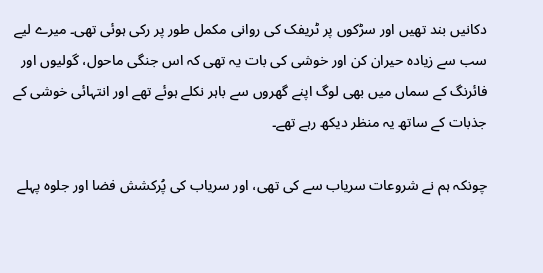دکانیں بند تھیں اور سڑکوں پر ٹریفک کی روانی مکمل طور پر رکی ہوئی تھی۔ میرے لیے سب سے زیادہ حیران کن اور خوشی کی بات یہ تھی کہ اس جنگی ماحول، گولیوں اور فائرنگ کے سماں میں بھی لوگ اپنے گھروں سے باہر نکلے ہوئے تھے اور انتہائی خوشی کے جذبات کے ساتھ یہ منظر دیکھ رہے تھے۔

چونکہ ہم نے شروعات سریاب سے کی تھی، اور سریاب کی پُرکشش فضا اور جلوہ پہلے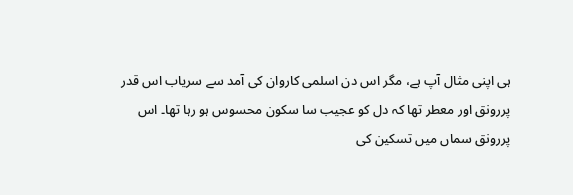ہی اپنی مثال آپ ہے، مگر اس دن اسلمی کاروان کی آمد سے سریاب اس قدر پررونق اور معطر تھا کہ دل کو عجیب سا سکون محسوس ہو رہا تھا۔ اس پررونق سماں میں تسکین کی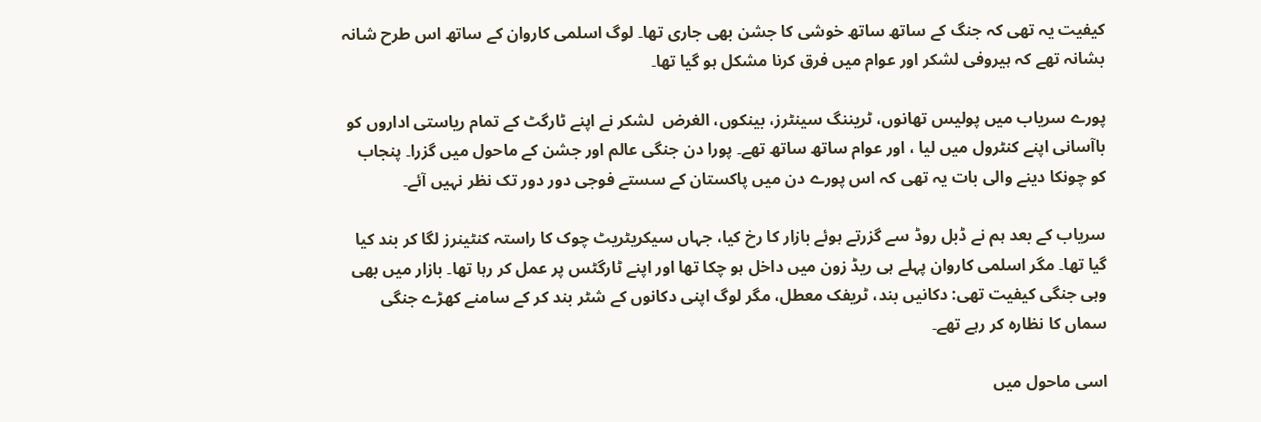کیفیت یہ تھی کہ جنگ کے ساتھ ساتھ خوشی کا جشن بھی جاری تھا۔ لوگ اسلمی کاروان کے ساتھ اس طرح شانہ بشانہ تھے کہ ہیروفی لشکر اور عوام میں فرق کرنا مشکل ہو گیا تھا۔

پورے سریاب میں پولیس تھانوں، ٹریننگ سینٹرز، بینکوں، الغرض  لشکر نے اپنے ٹارگٹ کے تمام ریاستی اداروں کو باآسانی اپنے کنٹرول میں لیا ، اور عوام ساتھ ساتھ تھے۔ پورا دن جنگی عالم اور جشن کے ماحول میں گزرا۔ پنجاب کو چونکا دینے والی بات یہ تھی کہ اس پورے دن میں پاکستان کے سستے فوجی دور دور تک نظر نہیں آئے۔

سریاب کے بعد ہم نے ڈبل روڈ سے گزرتے ہوئے بازار کا رخ کیا، جہاں سیکریٹریٹ چوک کا راستہ کنٹینرز لگا کر بند کیا گیا تھا۔ مگر اسلمی کاروان پہلے ہی ریڈ زون میں داخل ہو چکا تھا اور اپنے ٹارگٹس پر عمل کر رہا تھا۔ بازار میں بھی وہی جنگی کیفیت تھی: دکانیں بند، ٹریفک معطل، مگر لوگ اپنی دکانوں کے شٹر بند کر کے سامنے کھڑے جنگی سماں کا نظارہ کر رہے تھے۔

اسی ماحول میں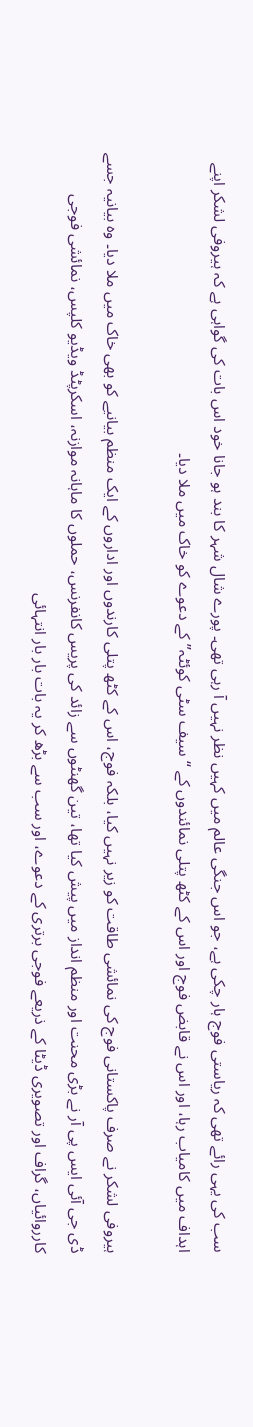سب کی یہی رائے تھی کہ ریاستی فوج ہار چکی ہے، جو اس جنگی عالم میں کہیں نظر نہیں آ رہی تھی۔ پورے شال شہر کا بند ہو جانا خود اس بات کی گواہی ہے کہ ہیروفی لشکر اپنے اہداف میں کامیاب رہا، اور اس نے قابض فوج اور اس کے کٹھ پتلی نمائندوں کے “سیف سٹی کوئٹہ” کے دعوے کو خاک میں ملا دیا۔

ہیروفی لشکر نے صرف پاکستانی فوج کی نمائشی طاقت کو زیر نہیں کیا، بلکہ فوج، اس کے کٹھ پتلی کارندوں اور اداروں کے ایک منظم بیانیے کو بھی خاک میں ملا دیا۔ وہ بیانیہ جسے ڈی جی آئی ایس پی آر نے بڑی محنت اور منظم انداز میں پیش کیا تھا، تین گھنٹوں سے زائد کی پریس کانفرنس، حملوں کا ماہانہ موازنہ، اسکرپٹڈ ویڈیو کلپس، نمائشی فوجی کارروائیاں، گراف اور تصویری ڈیٹا کے ذریعے فوجی برتری کے دعوے، اور سب سے بڑھ کر یہ بات بار بار انتہائی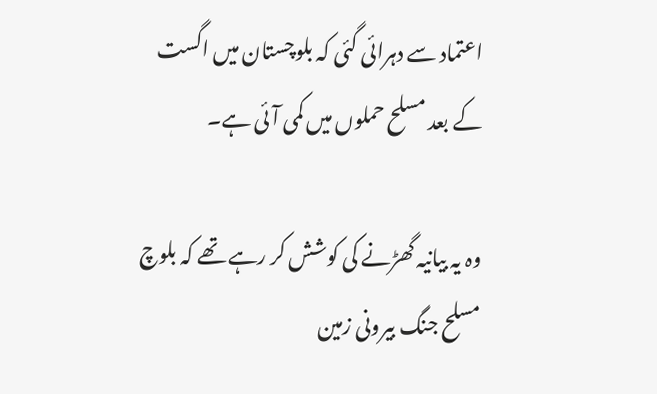اعتماد سے دہرائی گئی کہ بلوچستان میں اگست کے بعد مسلح حملوں میں کمی آئی ہے۔

وہ یہ بیانیہ گھڑنے کی کوشش کر رہے تھے کہ بلوچ مسلح جنگ بیرونی زمین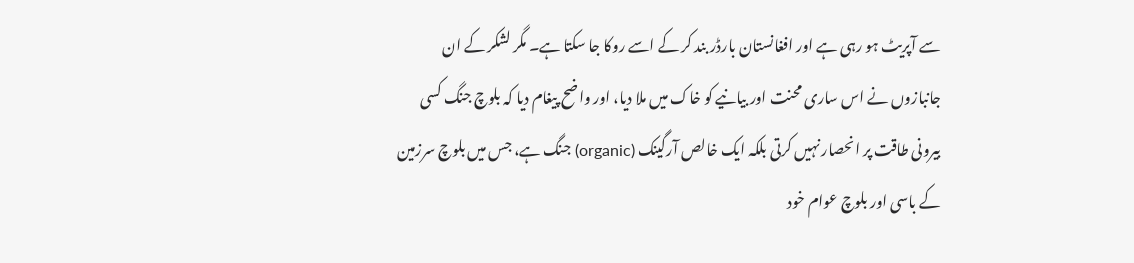سے آپریٹ ہو رہی ہے اور افغانستان بارڈر بند کر کے اسے روکا جا سکتا ہے۔ مگر لشکر کے ان جانبازوں نے اس ساری محنت اور بیانیے کو خاک میں ملا دیا، اور واضح پیغام دیا کہ بلوچ جنگ کسی بیرونی طاقت پر انحصار نہیں کرتی بلکہ ایک خالص آرگینک (organic) جنگ ہے، جس میں بلوچ سرزمین کے باسی اور بلوچ عوام خود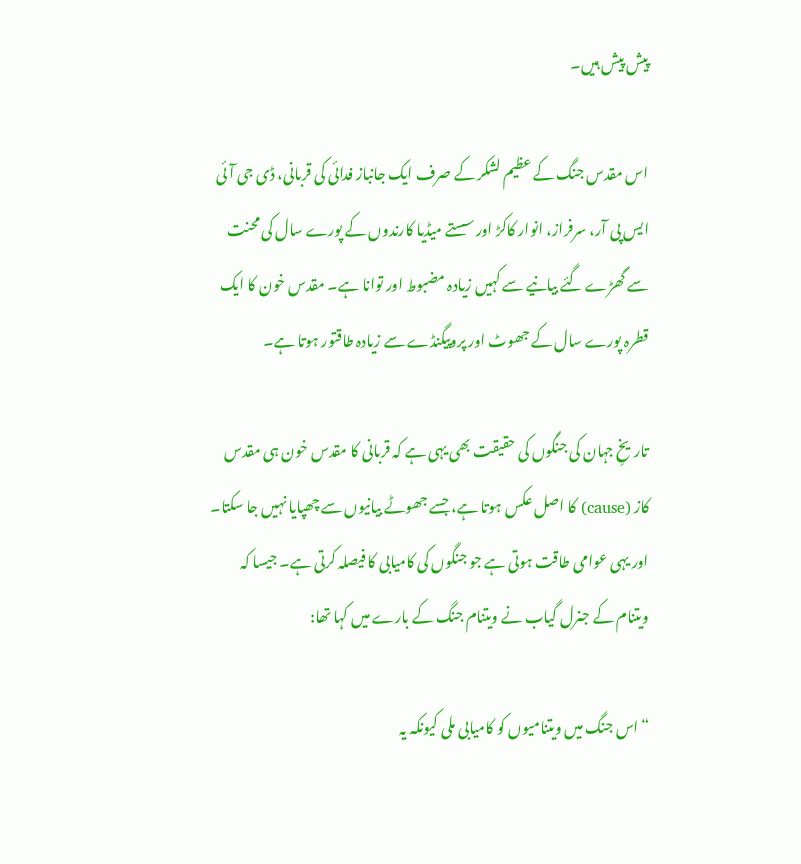پیش پیش ہیں۔

اس مقدس جنگ کے عظیم لشکر کے صرف ایک جانباز فدائی کی قربانی، ڈی جی آئی ایس پی آر، سرفراز، انوار کاکڑ اور سستے میڈیا کارندوں کے پورے سال کی محنت سے گھڑے گئے بیانیے سے کہیں زیادہ مضبوط اور توانا ہے۔ مقدس خون کا ایک قطرہ پورے سال کے جھوٹ اور پروپیگنڈے سے زیادہ طاقتور ہوتا ہے۔

تاریخِ جہان کی جنگوں کی حقیقت بھی یہی ہے کہ قربانی کا مقدس خون ہی مقدس کاز (cause) کا اصل عکس ہوتا ہے، جسے جھوٹے بیانیوں سے چھپایا نہیں جا سکتا۔ اور یہی عوامی طاقت ہوتی ہے جو جنگوں کی کامیابی کا فیصلہ کرتی ہے۔ جیسا کہ ویتنام کے جنرل گیاب نے ویتنام جنگ کے بارے میں کہا تھا:

“اس جنگ میں ویتنامیوں کو کامیابی ملی کیونکہ یہ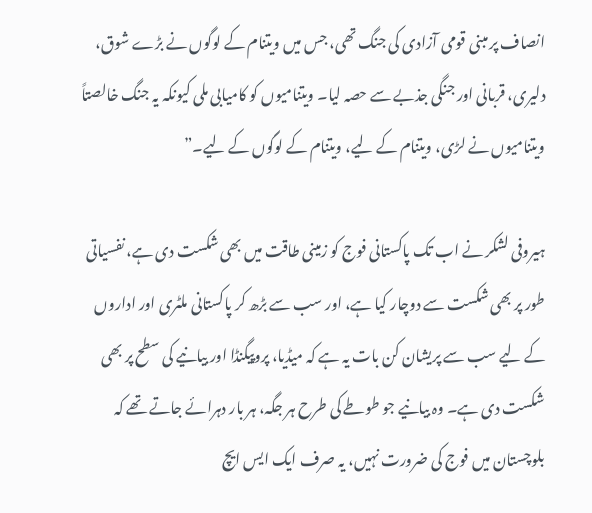انصاف پر مبنی قومی آزادی کی جنگ تھی، جس میں ویتنام کے لوگوں نے بڑے شوق، دلیری، قربانی اور جنگی جذبے سے حصہ لیا۔ ویتنامیوں کو کامیابی ملی کیونکہ یہ جنگ خالصتاً ویتنامیوں نے لڑی، ویتنام کے لیے، ویتنام کے لوگوں کے لیے۔”

ہیروفی لشکر نے اب تک پاکستانی فوج کو زمینی طاقت میں بھی شکست دی ہے، نفسیاتی طور پر بھی شکست سے دوچار کیا ہے، اور سب سے بڑھ کر پاکستانی ملٹری اور اداروں کے لیے سب سے پریشان کن بات یہ ہے کہ میڈیا، پروپیگنڈا اور بیانیے کی سطح پر بھی شکست دی ہے۔ وہ بیانیے جو طوطے کی طرح ہر جگہ، ہر بار دہرائے جاتے تھے کہ بلوچستان میں فوج کی ضرورت نہیں، یہ صرف ایک ایس ایچ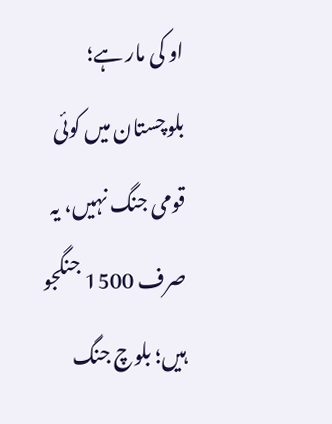او کی مار ہے؛ بلوچستان میں کوئی قومی جنگ نہیں، یہ صرف 1500 جنگجو ہیں؛ بلوچ جنگ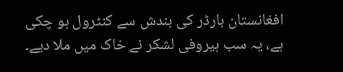افغانستان بارڈر کی بندش سے کنٹرول ہو چکی ہے، یہ سب ہیروفی لشکر نے خاک میں ملا دیے۔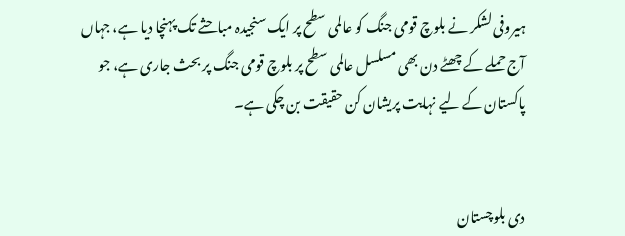ہیروفی لشکر نے بلوچ قومی جنگ کو عالمی سطح پر ایک سنجیدہ مباحثے تک پہنچا دیا ہے، جہاں آج حملے کے چھٹے دن بھی مسلسل عالمی سطح پر بلوچ قومی جنگ پر بحث جاری ہے، جو پاکستان کے لیے نہایت پریشان کن حقیقت بن چکی ہے۔


دی بلوچستان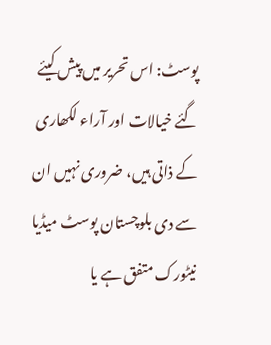پوسٹ: اس تحریر میں پیش کیئے گئے خیالات اور آراء لکھاری کے ذاتی ہیں، ضروری نہیں ان سے دی بلوچستان پوسٹ میڈیا نیٹورک متفق ہے یا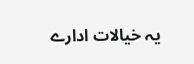یہ خیالات ادارے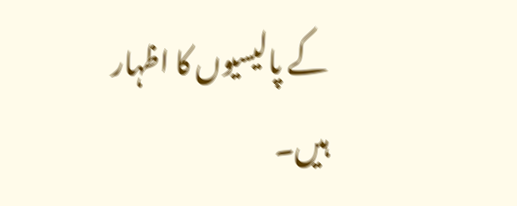کے پالیسیوں کا اظہار ہیں۔